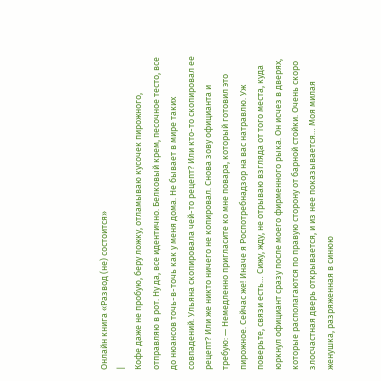Онлайн книга «Развод (не) состоится»
|
Кофе даже не пробую, беру ложку, отламываю кусочек пирожного, отправляю в рот. Ну да, все идентично. Белковый крем, песочное тесто, все до нюансов точь-в-точь как у меня дома. Не бывает в мире таких совпадений. Ульяна скопировала чей-то рецепт? Или кто-то скопировал ее рецепт? Или же никто ничего не копировал. Снова зову официанта и требую: — Немедленно пригласите ко мне повара, который готовил это пирожное. Сейчас же! Иначе я Роспотребнадзор на вас натравлю. Уж поверьте, связи есть… Сижу, жду, не отрываю взгляда от того места, куда юркнул официант сразу после моего фирменного рыка. Он исчез в дверях, которые располагаются по правую сторону от барной стойки. Очень скоро злосчастная дверь открывается, и из нее показывается… Моя милая женушка, разряженная в синюю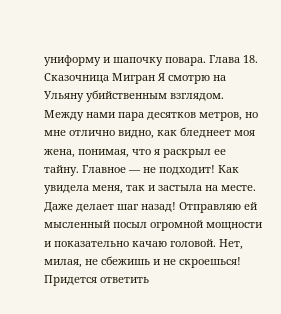униформу и шапочку повара. Глава 18. Сказочница Мигран Я смотрю на Ульяну убийственным взглядом. Между нами пара десятков метров, но мне отлично видно, как бледнеет моя жена, понимая, что я раскрыл ее тайну. Главное — не подходит! Как увидела меня, так и застыла на месте. Даже делает шаг назад! Отправляю ей мысленный посыл огромной мощности и показательно качаю головой. Нет, милая, не сбежишь и не скроешься! Придется ответить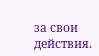за свои действия.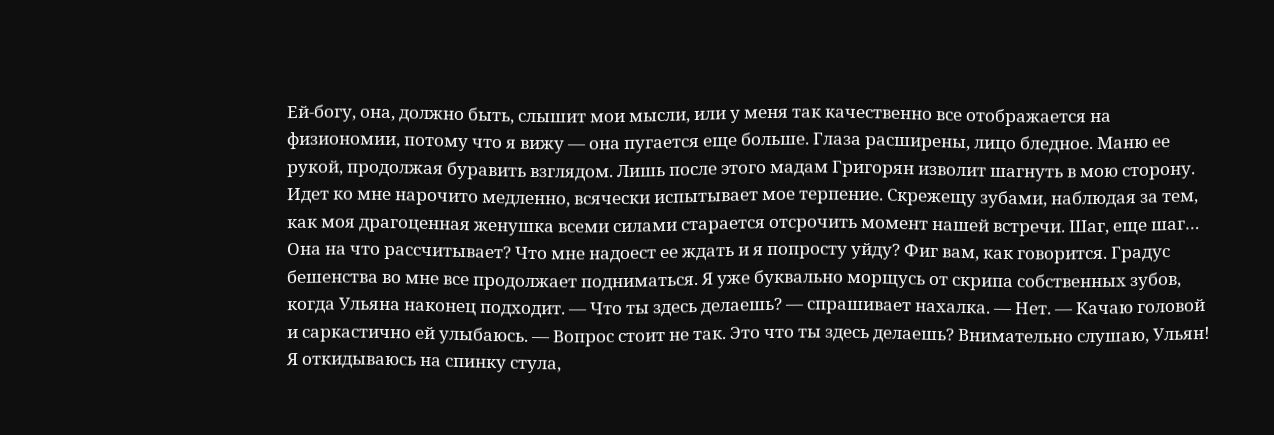Ей-богу, она, должно быть, слышит мои мысли, или у меня так качественно все отображается на физиономии, потому что я вижу — она пугается еще больше. Глаза расширены, лицо бледное. Маню ее рукой, продолжая буравить взглядом. Лишь после этого мадам Григорян изволит шагнуть в мою сторону. Идет ко мне нарочито медленно, всячески испытывает мое терпение. Скрежещу зубами, наблюдая за тем, как моя драгоценная женушка всеми силами старается отсрочить момент нашей встречи. Шаг, еще шаг… Она на что рассчитывает? Что мне надоест ее ждать и я попросту уйду? Фиг вам, как говорится. Градус бешенства во мне все продолжает подниматься. Я уже буквально морщусь от скрипа собственных зубов, когда Ульяна наконец подходит. — Что ты здесь делаешь? — спрашивает нахалка. — Нет. — Качаю головой и саркастично ей улыбаюсь. — Вопрос стоит не так. Это что ты здесь делаешь? Внимательно слушаю, Ульян! Я откидываюсь на спинку стула,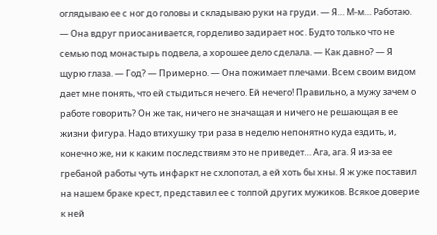оглядываю ее с ног до головы и складываю руки на груди. — Я… М-м… Работаю. — Она вдруг приосанивается, горделиво задирает нос. Будто только что не семью под монастырь подвела, а хорошее дело сделала. — Как давно? — Я щурю глаза. — Год? — Примерно. — Она пожимает плечами. Всем своим видом дает мне понять, что ей стыдиться нечего. Ей нечего! Правильно, а мужу зачем о работе говорить? Он же так, ничего не значащая и ничего не решающая в ее жизни фигура. Надо втихушку три раза в неделю непонятно куда ездить, и, конечно же, ни к каким последствиям это не приведет… Ага, ага. Я из-за ее гребаной работы чуть инфаркт не схлопотал, а ей хоть бы хны. Я ж уже поставил на нашем браке крест, представил ее с толпой других мужиков. Всякое доверие к ней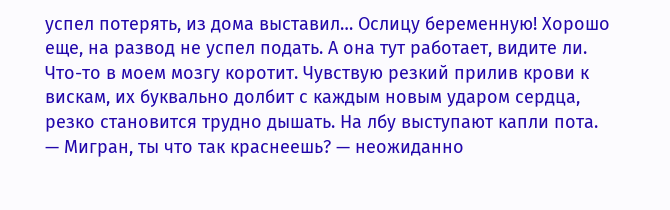успел потерять, из дома выставил… Ослицу беременную! Хорошо еще, на развод не успел подать. А она тут работает, видите ли. Что-то в моем мозгу коротит. Чувствую резкий прилив крови к вискам, их буквально долбит с каждым новым ударом сердца, резко становится трудно дышать. На лбу выступают капли пота. — Мигран, ты что так краснеешь? — неожиданно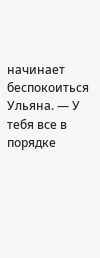начинает беспокоиться Ульяна. — У тебя все в порядке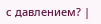с давлением? |